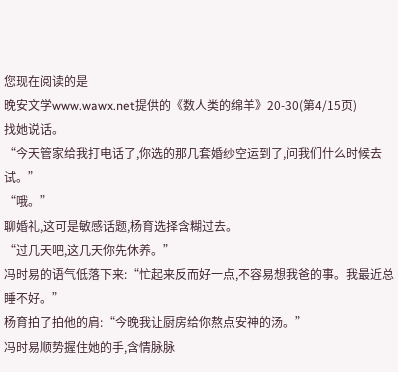您现在阅读的是
晚安文学www.wawx.net提供的《数人类的绵羊》20-30(第4/15页)
找她说话。
“今天管家给我打电话了,你选的那几套婚纱空运到了,问我们什么时候去试。”
“哦。”
聊婚礼,这可是敏感话题,杨育选择含糊过去。
“过几天吧,这几天你先休养。”
冯时易的语气低落下来:“忙起来反而好一点,不容易想我爸的事。我最近总睡不好。”
杨育拍了拍他的肩:“今晚我让厨房给你熬点安神的汤。”
冯时易顺势握住她的手,含情脉脉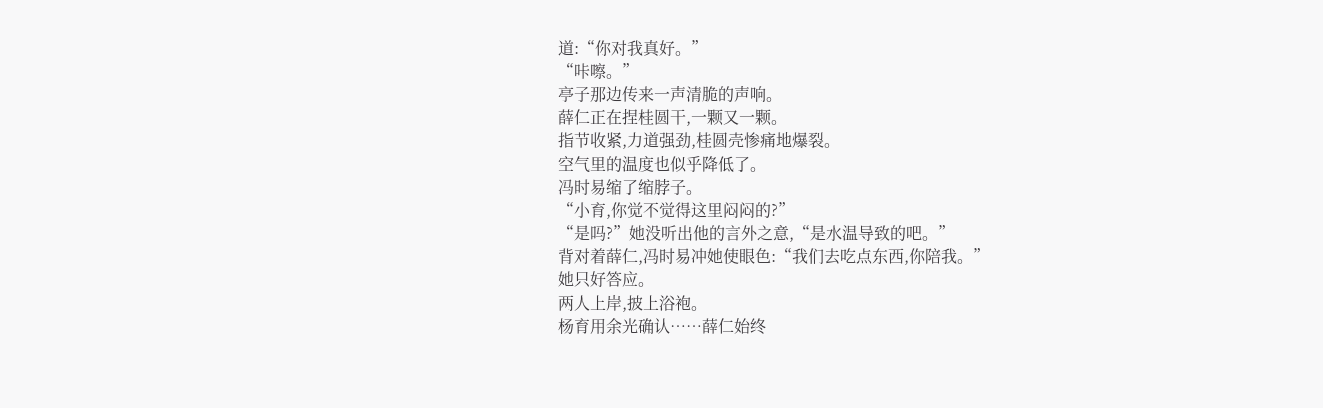道:“你对我真好。”
“咔嚓。”
亭子那边传来一声清脆的声响。
薛仁正在捏桂圆干,一颗又一颗。
指节收紧,力道强劲,桂圆壳惨痛地爆裂。
空气里的温度也似乎降低了。
冯时易缩了缩脖子。
“小育,你觉不觉得这里闷闷的?”
“是吗?”她没听出他的言外之意,“是水温导致的吧。”
背对着薛仁,冯时易冲她使眼色:“我们去吃点东西,你陪我。”
她只好答应。
两人上岸,披上浴袍。
杨育用余光确认……薛仁始终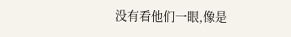没有看他们一眼,像是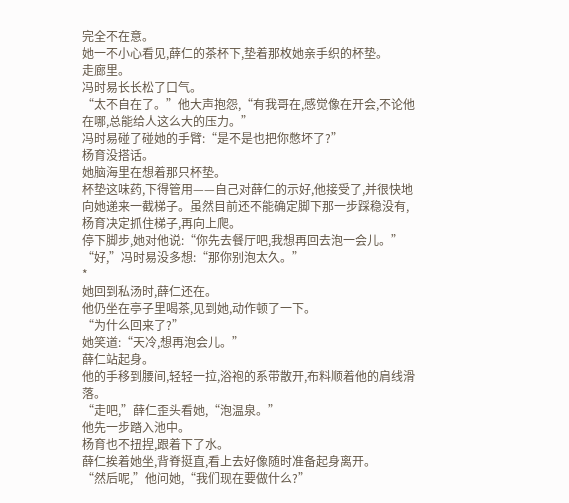完全不在意。
她一不小心看见,薛仁的茶杯下,垫着那枚她亲手织的杯垫。
走廊里。
冯时易长长松了口气。
“太不自在了。”他大声抱怨,“有我哥在,感觉像在开会,不论他在哪,总能给人这么大的压力。”
冯时易碰了碰她的手臂:“是不是也把你憋坏了?”
杨育没搭话。
她脑海里在想着那只杯垫。
杯垫这味药,下得管用——自己对薛仁的示好,他接受了,并很快地向她递来一截梯子。虽然目前还不能确定脚下那一步踩稳没有,杨育决定抓住梯子,再向上爬。
停下脚步,她对他说:“你先去餐厅吧,我想再回去泡一会儿。”
“好,”冯时易没多想:“那你别泡太久。”
*
她回到私汤时,薛仁还在。
他仍坐在亭子里喝茶,见到她,动作顿了一下。
“为什么回来了?”
她笑道:“天冷,想再泡会儿。”
薛仁站起身。
他的手移到腰间,轻轻一拉,浴袍的系带散开,布料顺着他的肩线滑落。
“走吧,”薛仁歪头看她,“泡温泉。”
他先一步踏入池中。
杨育也不扭捏,跟着下了水。
薛仁挨着她坐,背脊挺直,看上去好像随时准备起身离开。
“然后呢,”他问她,“我们现在要做什么?”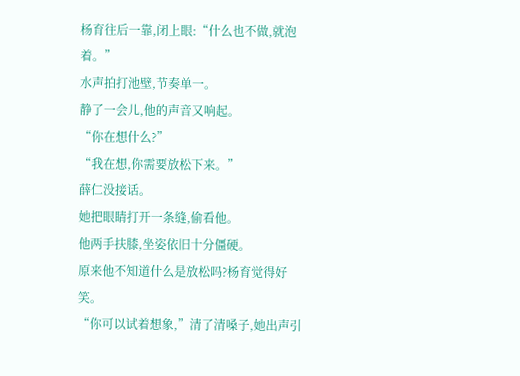杨育往后一靠,闭上眼:“什么也不做,就泡着。”
水声拍打池壁,节奏单一。
静了一会儿,他的声音又响起。
“你在想什么?”
“我在想,你需要放松下来。”
薛仁没接话。
她把眼睛打开一条缝,偷看他。
他两手扶膝,坐姿依旧十分僵硬。
原来他不知道什么是放松吗?杨育觉得好笑。
“你可以试着想象,”清了清嗓子,她出声引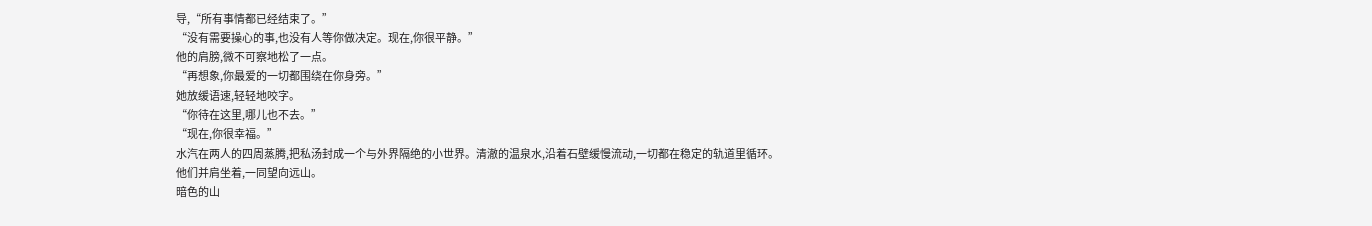导,“所有事情都已经结束了。”
“没有需要操心的事,也没有人等你做决定。现在,你很平静。”
他的肩膀,微不可察地松了一点。
“再想象,你最爱的一切都围绕在你身旁。”
她放缓语速,轻轻地咬字。
“你待在这里,哪儿也不去。”
“现在,你很幸福。”
水汽在两人的四周蒸腾,把私汤封成一个与外界隔绝的小世界。清澈的温泉水,沿着石壁缓慢流动,一切都在稳定的轨道里循环。
他们并肩坐着,一同望向远山。
暗色的山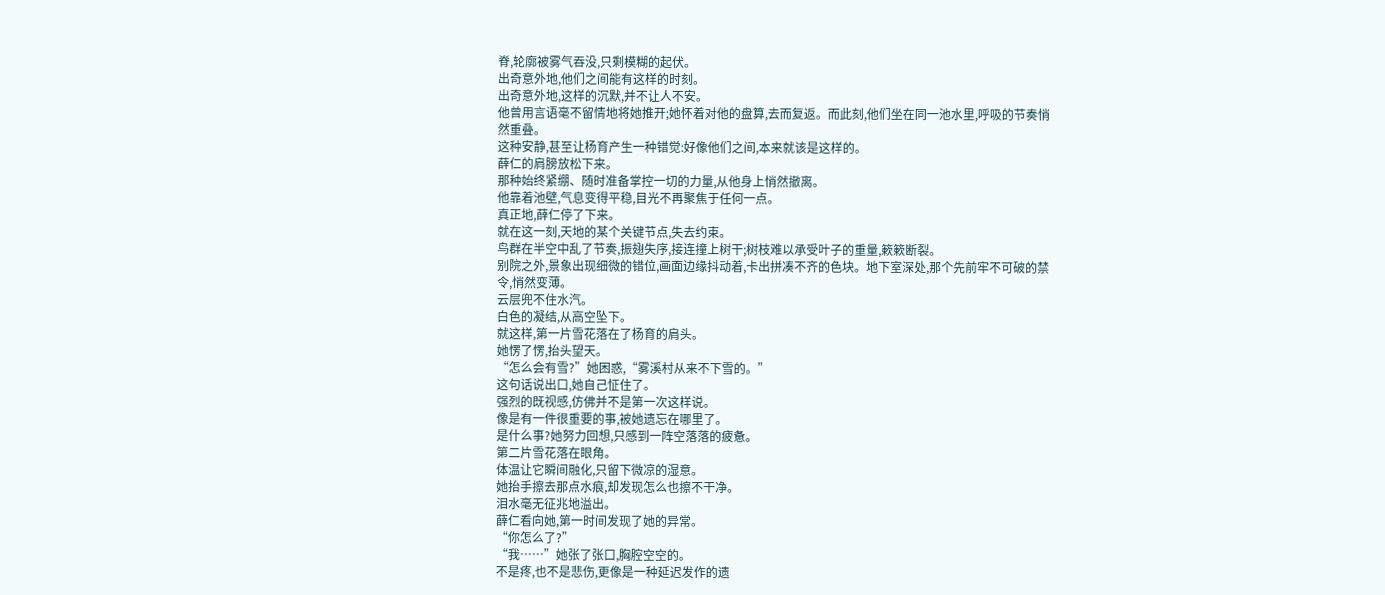脊,轮廓被雾气吞没,只剩模糊的起伏。
出奇意外地,他们之间能有这样的时刻。
出奇意外地,这样的沉默,并不让人不安。
他曾用言语毫不留情地将她推开;她怀着对他的盘算,去而复返。而此刻,他们坐在同一池水里,呼吸的节奏悄然重叠。
这种安静,甚至让杨育产生一种错觉:好像他们之间,本来就该是这样的。
薛仁的肩膀放松下来。
那种始终紧绷、随时准备掌控一切的力量,从他身上悄然撤离。
他靠着池壁,气息变得平稳,目光不再聚焦于任何一点。
真正地,薛仁停了下来。
就在这一刻,天地的某个关键节点,失去约束。
鸟群在半空中乱了节奏,振翅失序,接连撞上树干;树枝难以承受叶子的重量,簌簌断裂。
别院之外,景象出现细微的错位,画面边缘抖动着,卡出拼凑不齐的色块。地下室深处,那个先前牢不可破的禁令,悄然变薄。
云层兜不住水汽。
白色的凝结,从高空坠下。
就这样,第一片雪花落在了杨育的肩头。
她愣了愣,抬头望天。
“怎么会有雪?”她困惑,“雾溪村从来不下雪的。”
这句话说出口,她自己怔住了。
强烈的既视感,仿佛并不是第一次这样说。
像是有一件很重要的事,被她遗忘在哪里了。
是什么事?她努力回想,只感到一阵空落落的疲惫。
第二片雪花落在眼角。
体温让它瞬间融化,只留下微凉的湿意。
她抬手擦去那点水痕,却发现怎么也擦不干净。
泪水毫无征兆地溢出。
薛仁看向她,第一时间发现了她的异常。
“你怎么了?”
“我……”她张了张口,胸腔空空的。
不是疼,也不是悲伤,更像是一种延迟发作的遗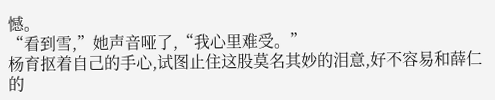憾。
“看到雪,”她声音哑了,“我心里难受。”
杨育抠着自己的手心,试图止住这股莫名其妙的泪意,好不容易和薛仁的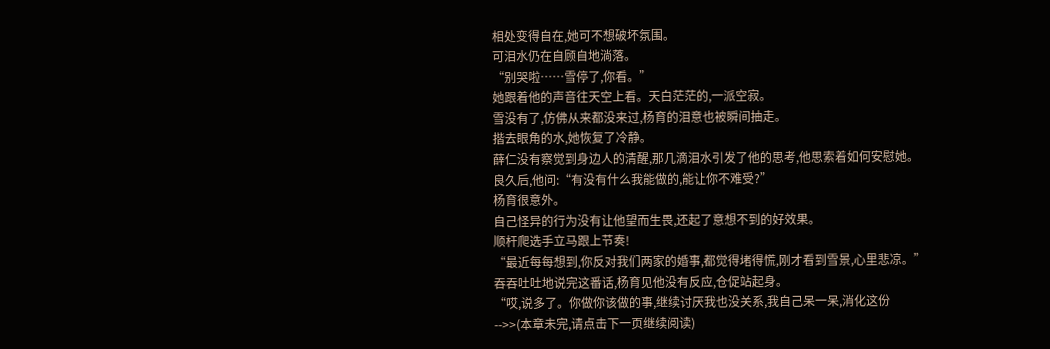相处变得自在,她可不想破坏氛围。
可泪水仍在自顾自地淌落。
“别哭啦……雪停了,你看。”
她跟着他的声音往天空上看。天白茫茫的,一派空寂。
雪没有了,仿佛从来都没来过,杨育的泪意也被瞬间抽走。
揩去眼角的水,她恢复了冷静。
薛仁没有察觉到身边人的清醒,那几滴泪水引发了他的思考,他思索着如何安慰她。
良久后,他问:“有没有什么我能做的,能让你不难受?”
杨育很意外。
自己怪异的行为没有让他望而生畏,还起了意想不到的好效果。
顺杆爬选手立马跟上节奏!
“最近每每想到,你反对我们两家的婚事,都觉得堵得慌,刚才看到雪景,心里悲凉。”
吞吞吐吐地说完这番话,杨育见他没有反应,仓促站起身。
“哎,说多了。你做你该做的事,继续讨厌我也没关系,我自己呆一呆,消化这份
-->>(本章未完,请点击下一页继续阅读)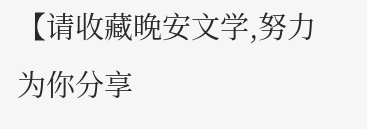【请收藏晚安文学,努力为你分享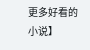更多好看的小说】